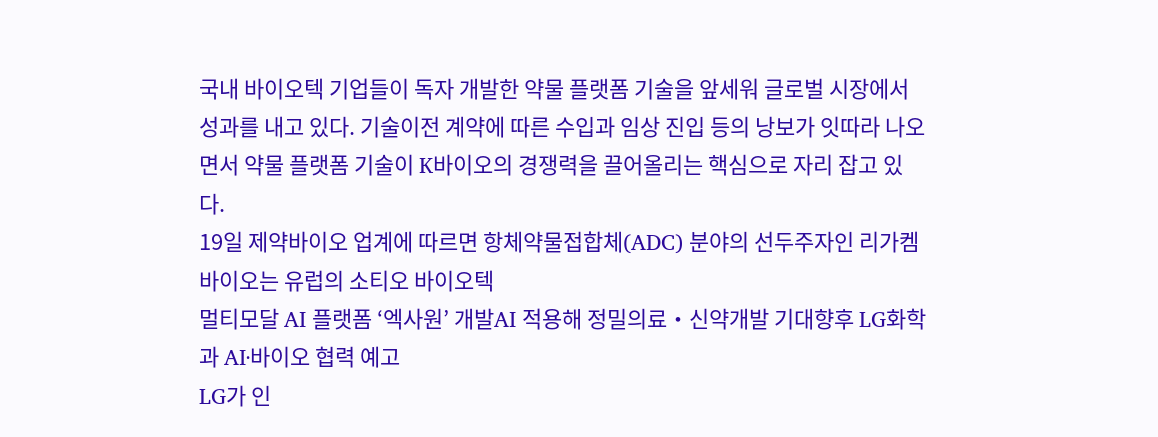국내 바이오텍 기업들이 독자 개발한 약물 플랫폼 기술을 앞세워 글로벌 시장에서 성과를 내고 있다. 기술이전 계약에 따른 수입과 임상 진입 등의 낭보가 잇따라 나오면서 약물 플랫폼 기술이 K바이오의 경쟁력을 끌어올리는 핵심으로 자리 잡고 있다.
19일 제약바이오 업계에 따르면 항체약물접합체(ADC) 분야의 선두주자인 리가켐바이오는 유럽의 소티오 바이오텍
멀티모달 AI 플랫폼 ‘엑사원’ 개발AI 적용해 정밀의료‧신약개발 기대향후 LG화학과 AI·바이오 협력 예고
LG가 인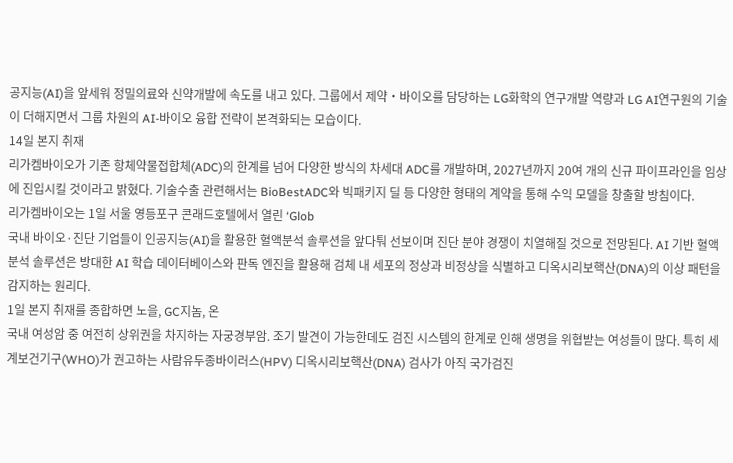공지능(AI)을 앞세워 정밀의료와 신약개발에 속도를 내고 있다. 그룹에서 제약‧바이오를 담당하는 LG화학의 연구개발 역량과 LG AI연구원의 기술이 더해지면서 그룹 차원의 AI-바이오 융합 전략이 본격화되는 모습이다.
14일 본지 취재
리가켐바이오가 기존 항체약물접합체(ADC)의 한계를 넘어 다양한 방식의 차세대 ADC를 개발하며, 2027년까지 20여 개의 신규 파이프라인을 임상에 진입시킬 것이라고 밝혔다. 기술수출 관련해서는 BioBestADC와 빅패키지 딜 등 다양한 형태의 계약을 통해 수익 모델을 창출할 방침이다.
리가켐바이오는 1일 서울 영등포구 콘래드호텔에서 열린 ‘Glob
국내 바이오·진단 기업들이 인공지능(AI)을 활용한 혈액분석 솔루션을 앞다퉈 선보이며 진단 분야 경쟁이 치열해질 것으로 전망된다. AI 기반 혈액분석 솔루션은 방대한 AI 학습 데이터베이스와 판독 엔진을 활용해 검체 내 세포의 정상과 비정상을 식별하고 디옥시리보핵산(DNA)의 이상 패턴을 감지하는 원리다.
1일 본지 취재를 종합하면 노을, GC지놈, 온
국내 여성암 중 여전히 상위권을 차지하는 자궁경부암. 조기 발견이 가능한데도 검진 시스템의 한계로 인해 생명을 위협받는 여성들이 많다. 특히 세계보건기구(WHO)가 권고하는 사람유두종바이러스(HPV) 디옥시리보핵산(DNA) 검사가 아직 국가검진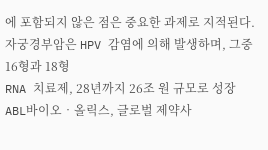에 포함되지 않은 점은 중요한 과제로 지적된다.
자궁경부암은 HPV 감염에 의해 발생하며, 그중 16형과 18형
RNA 치료제, 28년까지 26조 원 규모로 성장ABL바이오‧올릭스, 글로벌 제약사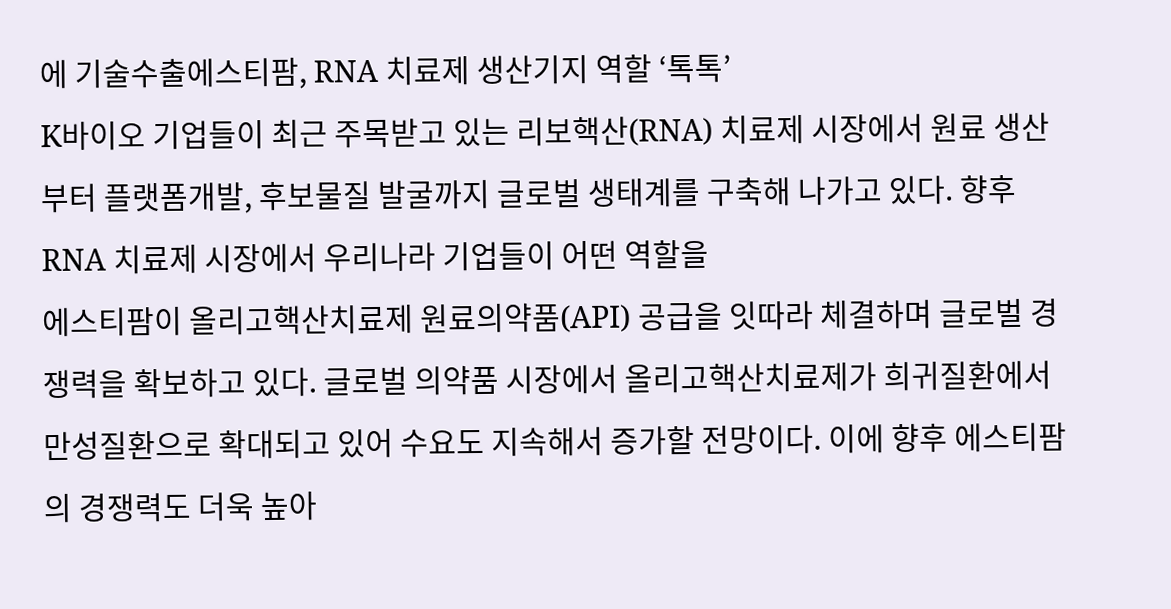에 기술수출에스티팜, RNA 치료제 생산기지 역할 ‘톡톡’
K바이오 기업들이 최근 주목받고 있는 리보핵산(RNA) 치료제 시장에서 원료 생산부터 플랫폼개발, 후보물질 발굴까지 글로벌 생태계를 구축해 나가고 있다. 향후 RNA 치료제 시장에서 우리나라 기업들이 어떤 역할을
에스티팜이 올리고핵산치료제 원료의약품(API) 공급을 잇따라 체결하며 글로벌 경쟁력을 확보하고 있다. 글로벌 의약품 시장에서 올리고핵산치료제가 희귀질환에서 만성질환으로 확대되고 있어 수요도 지속해서 증가할 전망이다. 이에 향후 에스티팜의 경쟁력도 더욱 높아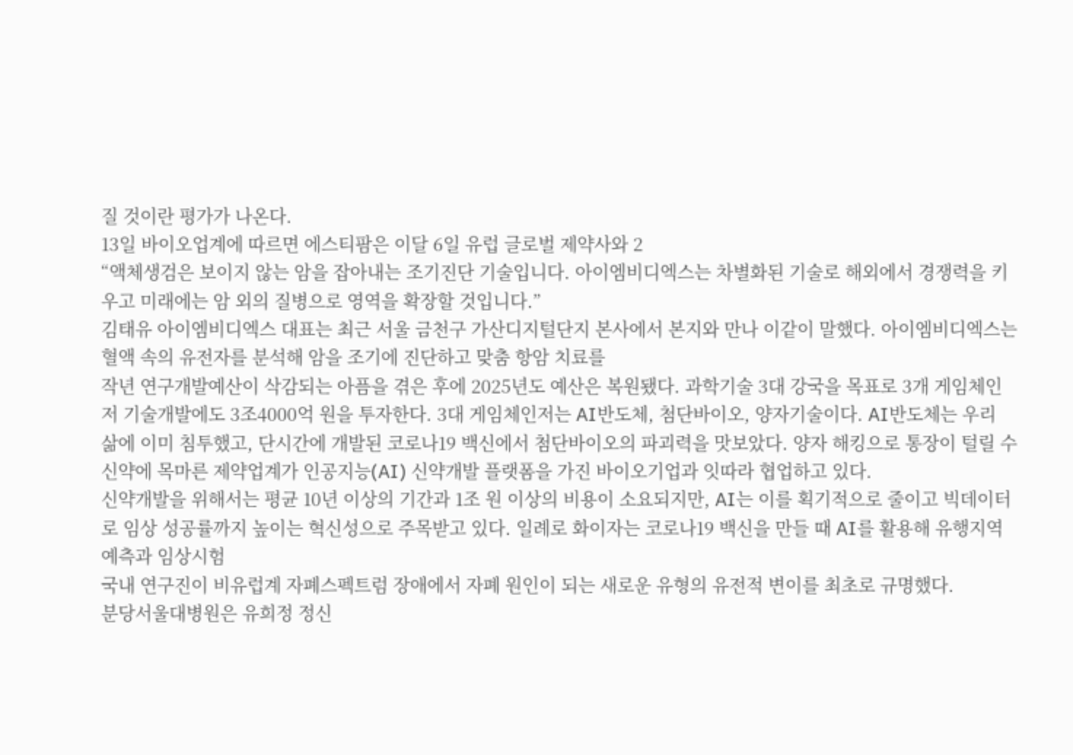질 것이란 평가가 나온다.
13일 바이오업계에 따르면 에스티팜은 이달 6일 유럽 글로벌 제약사와 2
“액체생검은 보이지 않는 암을 잡아내는 조기진단 기술입니다. 아이엠비디엑스는 차별화된 기술로 해외에서 경쟁력을 키우고 미래에는 암 외의 질병으로 영역을 확장할 것입니다.”
김태유 아이엠비디엑스 대표는 최근 서울 금천구 가산디지털단지 본사에서 본지와 만나 이같이 말했다. 아이엠비디엑스는 혈액 속의 유전자를 분석해 암을 조기에 진단하고 맞춤 항암 치료를
작년 연구개발예산이 삭감되는 아픔을 겪은 후에 2025년도 예산은 복원됐다. 과학기술 3대 강국을 목표로 3개 게임체인저 기술개발에도 3조4000억 원을 투자한다. 3대 게임체인저는 AI반도체, 첨단바이오, 양자기술이다. AI반도체는 우리 삶에 이미 침투했고, 단시간에 개발된 코로나19 백신에서 첨단바이오의 파괴력을 맛보았다. 양자 해킹으로 통장이 털릴 수
신약에 목마른 제약업계가 인공지능(AI) 신약개발 플랫폼을 가진 바이오기업과 잇따라 협업하고 있다.
신약개발을 위해서는 평균 10년 이상의 기간과 1조 원 이상의 비용이 소요되지만, AI는 이를 획기적으로 줄이고 빅데이터로 임상 성공률까지 높이는 혁신성으로 주목받고 있다. 일례로 화이자는 코로나19 백신을 만들 때 AI를 활용해 유행지역 예측과 임상시험
국내 연구진이 비유럽계 자폐스펙트럼 장애에서 자폐 원인이 되는 새로운 유형의 유전적 변이를 최초로 규명했다.
분당서울대병원은 유희정 정신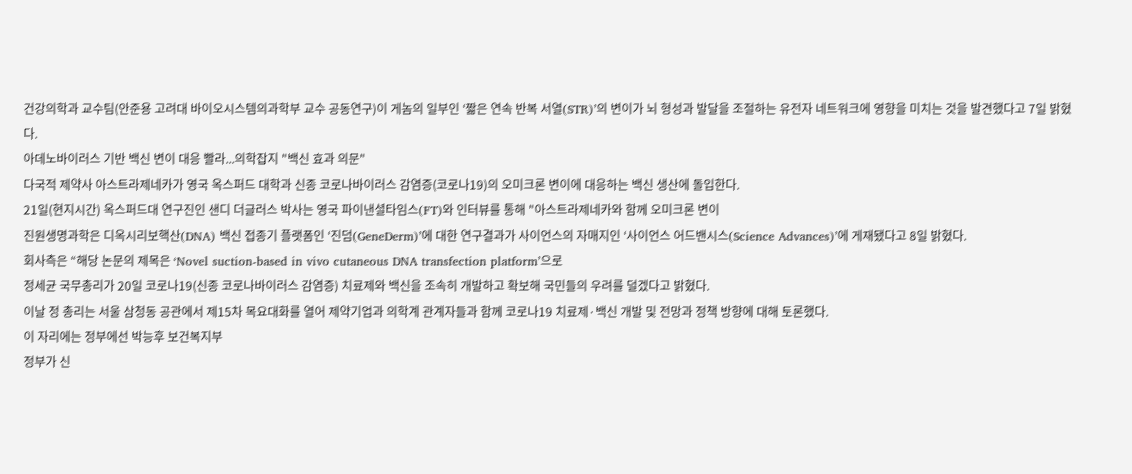건강의학과 교수팀(안준용 고려대 바이오시스템의과학부 교수 공동연구)이 게놈의 일부인 ‘짧은 연속 반복 서열(STR)’의 변이가 뇌 형성과 발달을 조절하는 유전자 네트워크에 영향을 미치는 것을 발견했다고 7일 밝혔다.
아데노바이러스 기반 백신 변이 대응 빨라...의학잡지 "백신 효과 의문"
다국적 제약사 아스트라제네카가 영국 옥스퍼드 대학과 신종 코로나바이러스 감염증(코로나19)의 오미크론 변이에 대응하는 백신 생산에 돌입한다.
21일(현지시간) 옥스퍼드대 연구진인 샌디 더글러스 박사는 영국 파이낸셜타임스(FT)와 인터뷰를 통해 "아스트라제네카와 함께 오미크론 변이
진원생명과학은 디옥시리보핵산(DNA) 백신 접종기 플랫폼인 ‘진덤(GeneDerm)’에 대한 연구결과가 사이언스의 자매지인 ‘사이언스 어드밴시스(Science Advances)’에 게재됐다고 8일 밝혔다.
회사측은 “해당 논문의 제목은 ‘Novel suction-based in vivo cutaneous DNA transfection platform’으로
정세균 국무총리가 20일 코로나19(신종 코로나바이러스 감염증) 치료제와 백신을 조속히 개발하고 확보해 국민들의 우려를 덜겠다고 밝혔다.
이날 정 총리는 서울 삼청동 공관에서 제15차 목요대화를 열어 제약기업과 의학계 관계자들과 함께 코로나19 치료제·백신 개발 및 전망과 정책 방향에 대해 토론했다.
이 자리에는 정부에선 박능후 보건복지부
정부가 신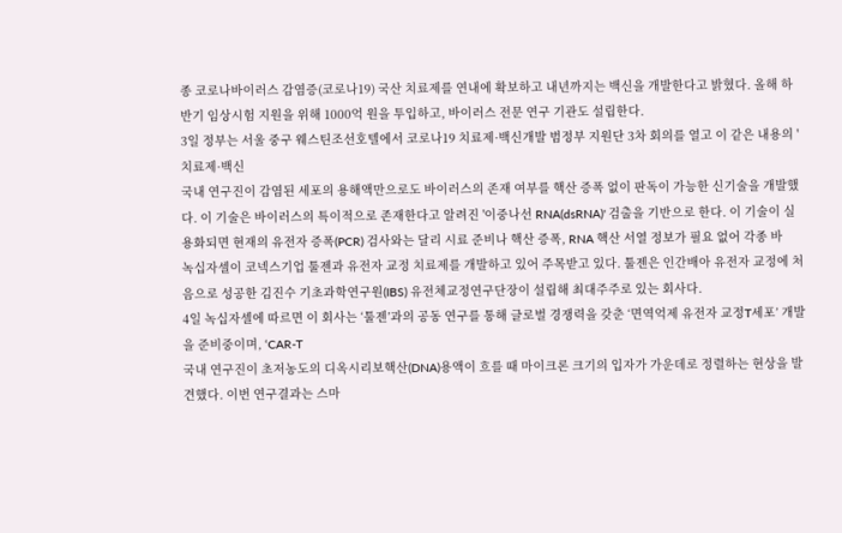종 코로나바이러스 감염증(코로나19) 국산 치료제를 연내에 확보하고 내년까지는 백신을 개발한다고 밝혔다. 올해 하반기 임상시험 지원을 위해 1000억 원을 투입하고, 바이러스 전문 연구 기관도 설립한다.
3일 정부는 서울 중구 웨스틴조선호텔에서 코로나19 치료제·백신개발 범정부 지원단 3차 회의를 열고 이 같은 내용의 '치료제·백신
국내 연구진이 감염된 세포의 용해액만으로도 바이러스의 존재 여부를 핵산 증폭 없이 판독이 가능한 신기술을 개발했다. 이 기술은 바이러스의 특이적으로 존재한다고 알려진 '이중나선 RNA(dsRNA)' 검출을 기반으로 한다. 이 기술이 실용화되면 현재의 유전자 증폭(PCR) 검사와는 달리 시료 준비나 핵산 증폭, RNA 핵산 서열 정보가 필요 없어 각종 바
녹십자셀이 코넥스기업 툴젠과 유전자 교정 치료제를 개발하고 있어 주목받고 있다. 툴젠은 인간배아 유전자 교정에 처음으로 성공한 김진수 기초과학연구원(IBS) 유전체교정연구단장이 설립해 최대주주로 있는 회사다.
4일 녹십자셀에 따르면 이 회사는 ‘툴젠’과의 공동 연구를 통해 글로벌 경쟁력을 갖춘 ‘면역억제 유전자 교정T세포’ 개발을 준비중이며, ‘CAR-T
국내 연구진이 초저농도의 디옥시리보핵산(DNA)용액이 흐를 때 마이크론 크기의 입자가 가운데로 정렬하는 현상을 발견했다. 이번 연구결과는 스마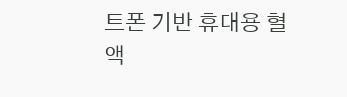트폰 기반 휴대용 혈액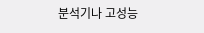분석기나 고성능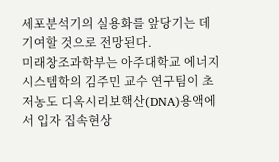세포분석기의 실용화를 앞당기는 데 기여할 것으로 전망된다.
미래창조과학부는 아주대학교 에너지시스템학의 김주민 교수 연구팀이 초저농도 디옥시리보핵산(DNA)용액에서 입자 집속현상